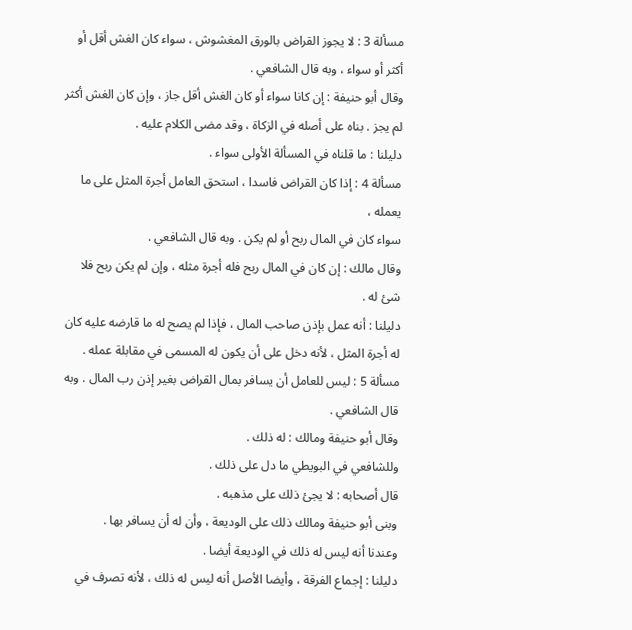مسألة 3 : لا يجوز القراض بالورق المغشوش ، سواء كان الغش أقل أو
أكثر أو سواء ، وبه قال الشافعي .
وقال أبو حنيفة : إن كانا سواء أو كان الغش أقل جاز ، وإن كان الغش أكثر
لم يجز . بناه على أصله في الزكاة ، وقد مضى الكلام عليه .
دليلنا : ما قلناه في المسألة الأولى سواء .
مسألة 4 : إذا كان القراض فاسدا ، استحق العامل أجرة المثل على ما يعمله ،
سواء كان في المال ربح أو لم يكن . وبه قال الشافعي .
وقال مالك : إن كان في المال ربح فله أجرة مثله ، وإن لم يكن ربح فلا
شئ له .
دليلنا : أنه عمل بإذن صاحب المال ، فإذا لم يصح له ما قارضه عليه كان
له أجرة المثل ، لأنه دخل على أن يكون له المسمى في مقابلة عمله .
مسألة 5 : ليس للعامل أن يسافر بمال القراض بغير إذن رب المال . وبه
قال الشافعي .
وقال أبو حنيفة ومالك : له ذلك .
وللشافعي في البويطي ما دل على ذلك .
قال أصحابه : لا يجئ ذلك على مذهبه .
وبنى أبو حنيفة ومالك ذلك على الوديعة ، وأن له أن يسافر بها .
وعندنا أنه ليس له ذلك في الوديعة أيضا .
دليلنا : إجماع الفرقة ، وأيضا الأصل أنه ليس له ذلك ، لأنه تصرف في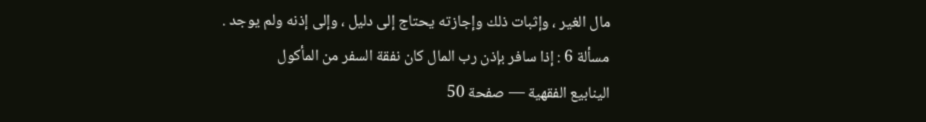مال الغير ، وإثبات ذلك وإجازته يحتاج إلى دليل ، وإلى إذنه ولم يوجد .
مسألة 6 : إذا سافر بإذن رب المال كان نفقة السفر من المأكول
الينابيع الفقهية — صفحة 50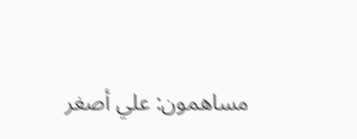مساهمون: علي أصغر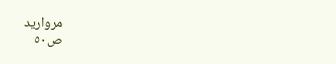مرواريد
ص٥٠